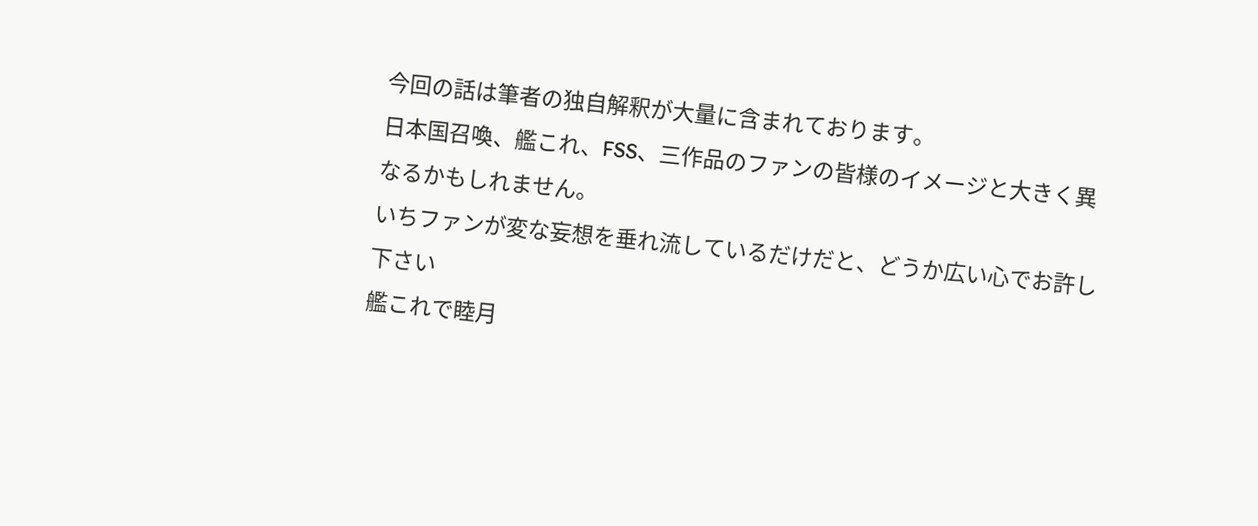今回の話は筆者の独自解釈が大量に含まれております。
日本国召喚、艦これ、FSS、三作品のファンの皆様のイメージと大きく異なるかもしれません。
いちファンが変な妄想を垂れ流しているだけだと、どうか広い心でお許し下さい
艦これで睦月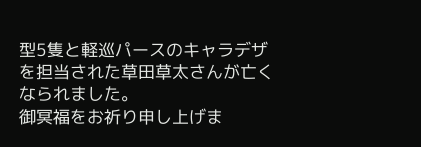型5隻と軽巡パースのキャラデザを担当された草田草太さんが亡くなられました。
御冥福をお祈り申し上げま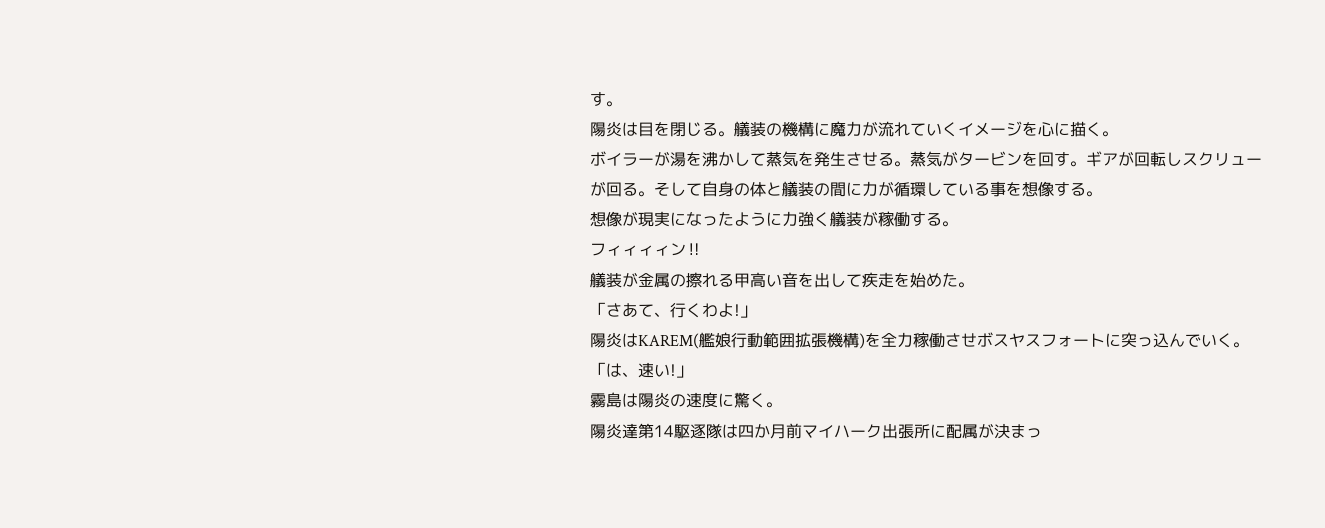す。
陽炎は目を閉じる。艤装の機構に魔力が流れていくイメージを心に描く。
ボイラーが湯を沸かして蒸気を発生させる。蒸気がタービンを回す。ギアが回転しスクリュー
が回る。そして自身の体と艤装の間に力が循環している事を想像する。
想像が現実になったように力強く艤装が稼働する。
フィィィィン‼
艤装が金属の擦れる甲高い音を出して疾走を始めた。
「さあて、行くわよ!」
陽炎はKAREM(艦娘行動範囲拡張機構)を全力稼働させボスヤスフォートに突っ込んでいく。
「は、速い!」
霧島は陽炎の速度に驚く。
陽炎達第14駆逐隊は四か月前マイハーク出張所に配属が決まっ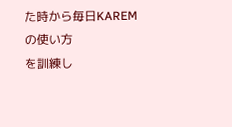た時から毎日KAREMの使い方
を訓練し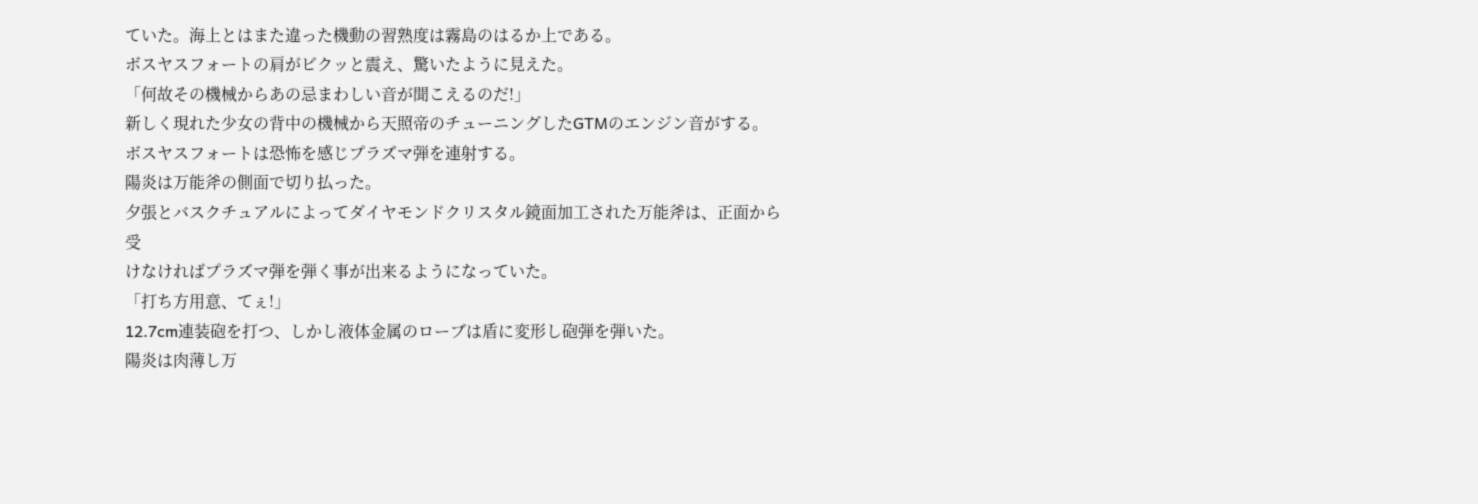ていた。海上とはまた違った機動の習熟度は霧島のはるか上である。
ボスヤスフォートの肩がビクッと震え、驚いたように見えた。
「何故その機械からあの忌まわしい音が聞こえるのだ!」
新しく現れた少女の背中の機械から天照帝のチューニングしたGTMのエンジン音がする。
ボスヤスフォートは恐怖を感じプラズマ弾を連射する。
陽炎は万能斧の側面で切り払った。
夕張とバスクチュアルによってダイヤモンドクリスタル鏡面加工された万能斧は、正面から受
けなければプラズマ弾を弾く事が出来るようになっていた。
「打ち方用意、てぇ!」
12.7cm連装砲を打つ、しかし液体金属のローブは盾に変形し砲弾を弾いた。
陽炎は肉薄し万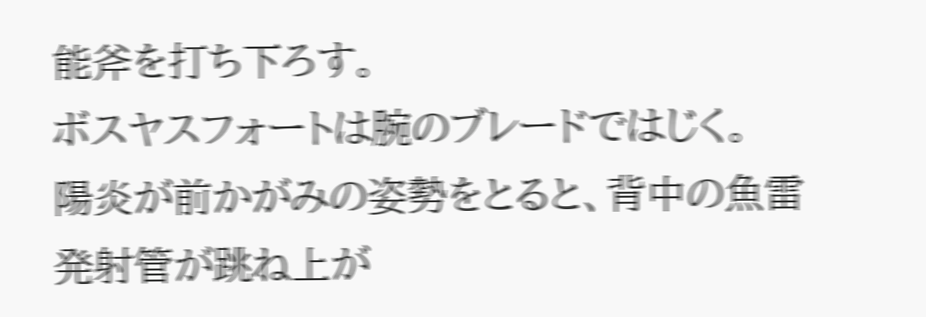能斧を打ち下ろす。
ボスヤスフォートは腕のブレードではじく。
陽炎が前かがみの姿勢をとると、背中の魚雷発射管が跳ね上が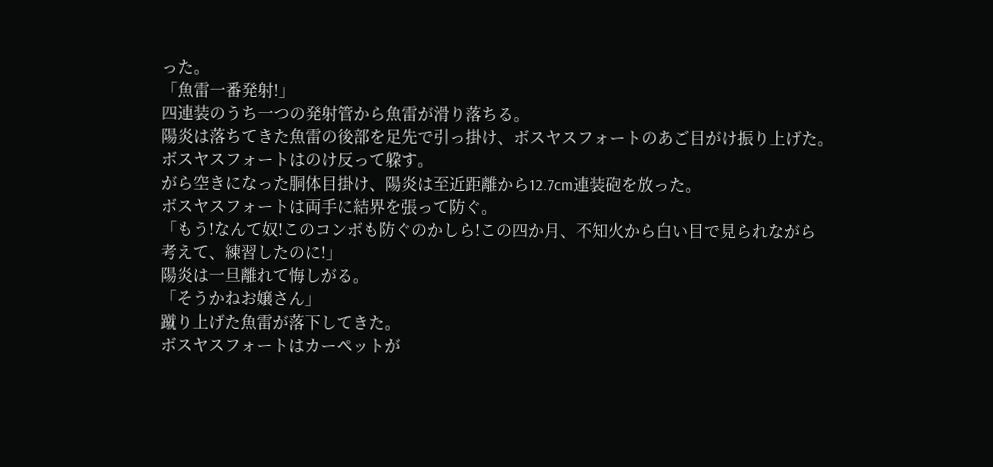った。
「魚雷一番発射!」
四連装のうち一つの発射管から魚雷が滑り落ちる。
陽炎は落ちてきた魚雷の後部を足先で引っ掛け、ボスヤスフォートのあご目がけ振り上げた。
ボスヤスフォートはのけ反って躱す。
がら空きになった胴体目掛け、陽炎は至近距離から12.7cm連装砲を放った。
ボスヤスフォートは両手に結界を張って防ぐ。
「もう!なんて奴!このコンボも防ぐのかしら!この四か月、不知火から白い目で見られながら
考えて、練習したのに!」
陽炎は一旦離れて悔しがる。
「そうかねお嬢さん」
蹴り上げた魚雷が落下してきた。
ボスヤスフォートはカーペットが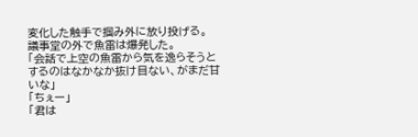変化した触手で掴み外に放り投げる。
議事堂の外で魚雷は爆発した。
「会話で上空の魚雷から気を逸らそうとするのはなかなか抜け目ない、がまだ甘いな」
「ちぇー」
「君は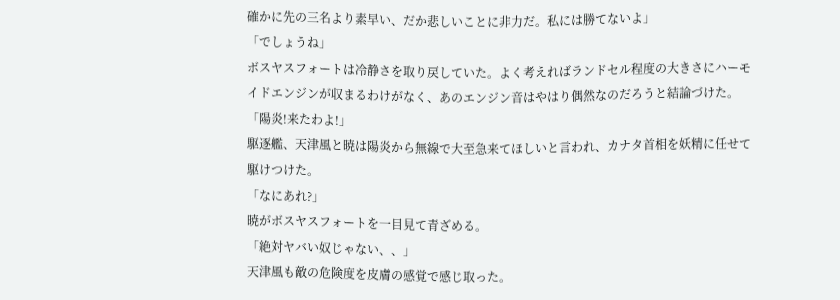確かに先の三名より素早い、だか悲しいことに非力だ。私には勝てないよ」
「でしょうね」
ボスヤスフォートは冷静さを取り戻していた。よく考えればランドセル程度の大きさにハーモ
イドエンジンが収まるわけがなく、あのエンジン音はやはり偶然なのだろうと結論づけた。
「陽炎!来たわよ!」
駆逐艦、天津風と暁は陽炎から無線で大至急来てほしいと言われ、カナタ首相を妖精に任せて
駆けつけた。
「なにあれ?」
暁がボスヤスフォートを一目見て青ざめる。
「絶対ヤバい奴じゃない、、」
天津風も敵の危険度を皮膚の感覚で感じ取った。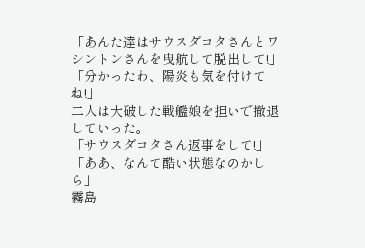「あんた達はサウスダコタさんとワシントンさんを曳航して脱出して!」
「分かったわ、陽炎も気を付けてね!」
二人は大破した戦艦娘を担いで撤退していった。
「サウスダコタさん返事をして!」
「ああ、なんて酷い状態なのかしら」
霧島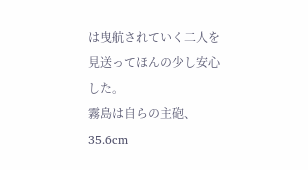は曳航されていく二人を見送ってほんの少し安心した。
霧島は自らの主砲、35.6cm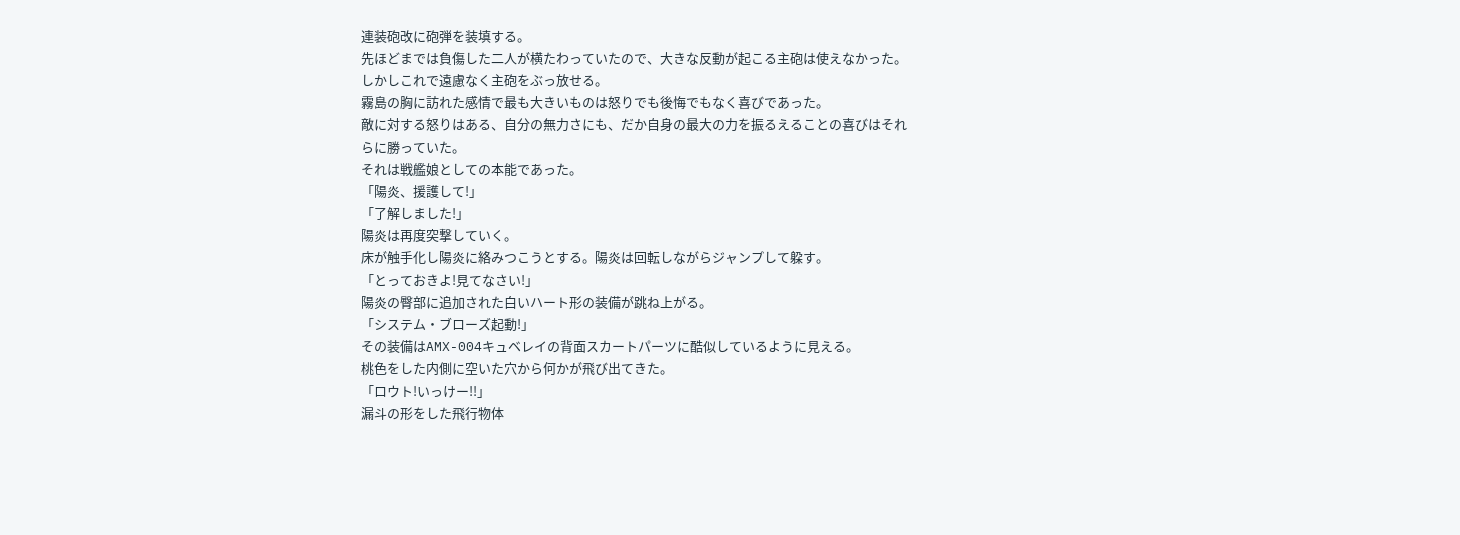連装砲改に砲弾を装填する。
先ほどまでは負傷した二人が横たわっていたので、大きな反動が起こる主砲は使えなかった。
しかしこれで遠慮なく主砲をぶっ放せる。
霧島の胸に訪れた感情で最も大きいものは怒りでも後悔でもなく喜びであった。
敵に対する怒りはある、自分の無力さにも、だか自身の最大の力を振るえることの喜びはそれ
らに勝っていた。
それは戦艦娘としての本能であった。
「陽炎、援護して!」
「了解しました!」
陽炎は再度突撃していく。
床が触手化し陽炎に絡みつこうとする。陽炎は回転しながらジャンプして躱す。
「とっておきよ!見てなさい!」
陽炎の臀部に追加された白いハート形の装備が跳ね上がる。
「システム・ブローズ起動!」
その装備はAMX-004キュベレイの背面スカートパーツに酷似しているように見える。
桃色をした内側に空いた穴から何かが飛び出てきた。
「ロウト!いっけー!!」
漏斗の形をした飛行物体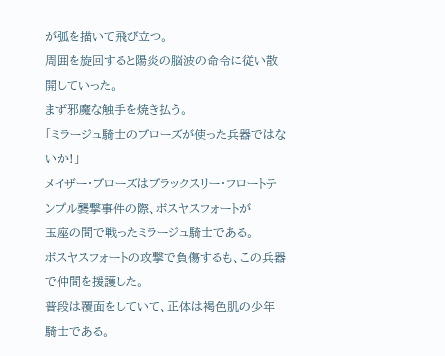が弧を描いて飛び立つ。
周囲を旋回すると陽炎の脳波の命令に従い散開していった。
まず邪魔な触手を焼き払う。
「ミラージュ騎士のブローズが使った兵器ではないか!」
メイザー・ブローズはブラックスリー・フロートテンプル襲撃事件の際、ボスヤスフォートが
玉座の間で戦ったミラージュ騎士である。
ボスヤスフォートの攻撃で負傷するも、この兵器で仲間を援護した。
普段は覆面をしていて、正体は褐色肌の少年騎士である。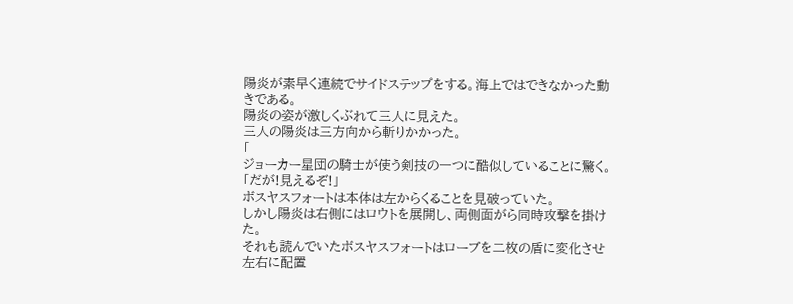陽炎が素早く連続でサイドステップをする。海上ではできなかった動きである。
陽炎の姿が激しくぶれて三人に見えた。
三人の陽炎は三方向から斬りかかった。
「
ジョーカー星団の騎士が使う剣技の一つに酷似していることに驚く。
「だが!見えるぞ!」
ボスヤスフォートは本体は左からくることを見破っていた。
しかし陽炎は右側にはロウトを展開し、両側面がら同時攻撃を掛けた。
それも読んでいたボスヤスフォートはローブを二枚の盾に変化させ左右に配置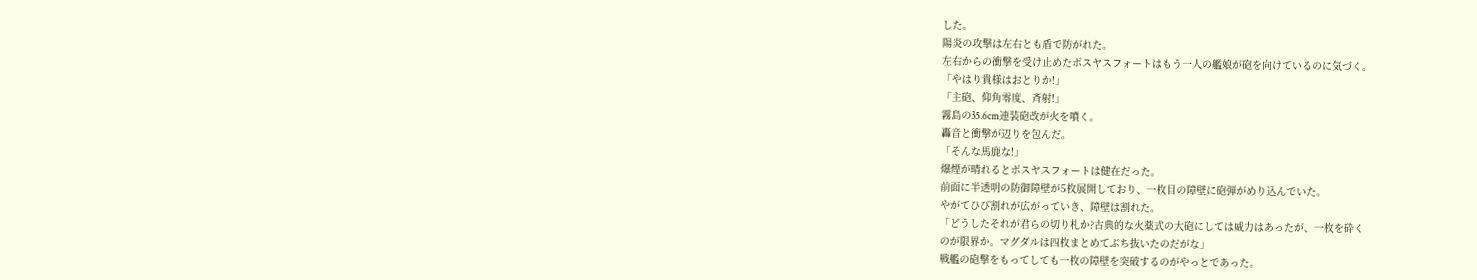した。
陽炎の攻撃は左右とも盾で防がれた。
左右からの衝撃を受け止めたボスヤスフォートはもう一人の艦娘が砲を向けているのに気づく。
「やはり貴様はおとりか!」
「主砲、仰角零度、斉射!」
霧島の35.6cm連装砲改が火を噴く。
轟音と衝撃が辺りを包んだ。
「そんな馬鹿な!」
爆煙が晴れるとボスヤスフォートは健在だった。
前面に半透明の防御障壁が5枚展開しており、一枚目の障壁に砲弾がめり込んでいた。
やがてひび割れが広がっていき、障壁は割れた。
「どうしたそれが君らの切り札か?古典的な火薬式の大砲にしては威力はあったが、一枚を砕く
のが限界か。マグダルは四枚まとめてぶち抜いたのだがな」
戦艦の砲撃をもってしても一枚の障壁を突破するのがやっとであった。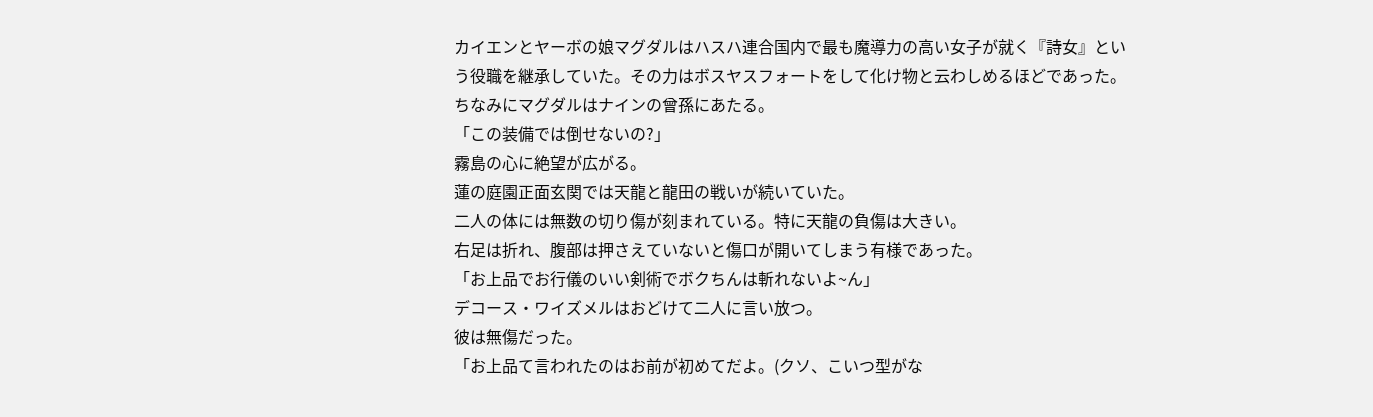カイエンとヤーボの娘マグダルはハスハ連合国内で最も魔導力の高い女子が就く『詩女』とい
う役職を継承していた。その力はボスヤスフォートをして化け物と云わしめるほどであった。
ちなみにマグダルはナインの曾孫にあたる。
「この装備では倒せないの?」
霧島の心に絶望が広がる。
蓮の庭園正面玄関では天龍と龍田の戦いが続いていた。
二人の体には無数の切り傷が刻まれている。特に天龍の負傷は大きい。
右足は折れ、腹部は押さえていないと傷口が開いてしまう有様であった。
「お上品でお行儀のいい剣術でボクちんは斬れないよ~ん」
デコース・ワイズメルはおどけて二人に言い放つ。
彼は無傷だった。
「お上品て言われたのはお前が初めてだよ。(クソ、こいつ型がな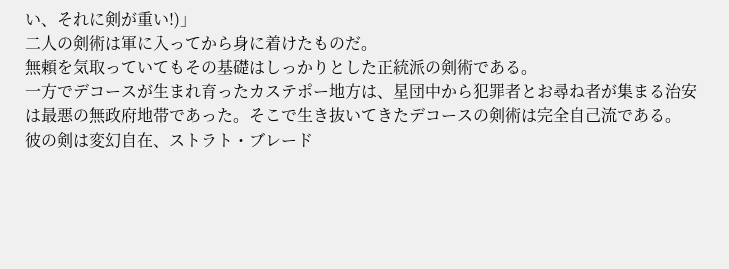い、それに剣が重い!)」
二人の剣術は軍に入ってから身に着けたものだ。
無頼を気取っていてもその基礎はしっかりとした正統派の剣術である。
一方でデコースが生まれ育ったカステポー地方は、星団中から犯罪者とお尋ね者が集まる治安
は最悪の無政府地帯であった。そこで生き抜いてきたデコースの剣術は完全自己流である。
彼の剣は変幻自在、ストラト・ブレード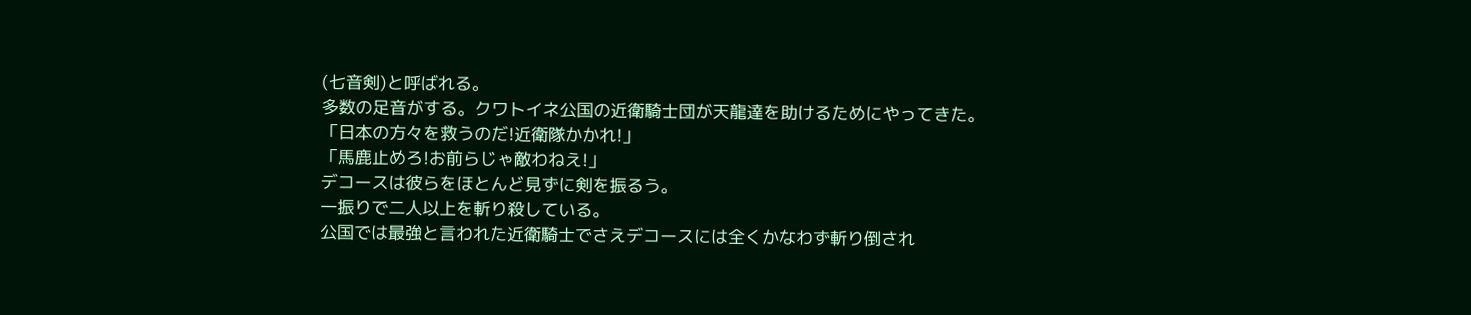(七音剣)と呼ばれる。
多数の足音がする。クワトイネ公国の近衛騎士団が天龍達を助けるためにやってきた。
「日本の方々を救うのだ!近衛隊かかれ!」
「馬鹿止めろ!お前らじゃ敵わねえ!」
デコースは彼らをほとんど見ずに剣を振るう。
一振りで二人以上を斬り殺している。
公国では最強と言われた近衛騎士でさえデコースには全くかなわず斬り倒され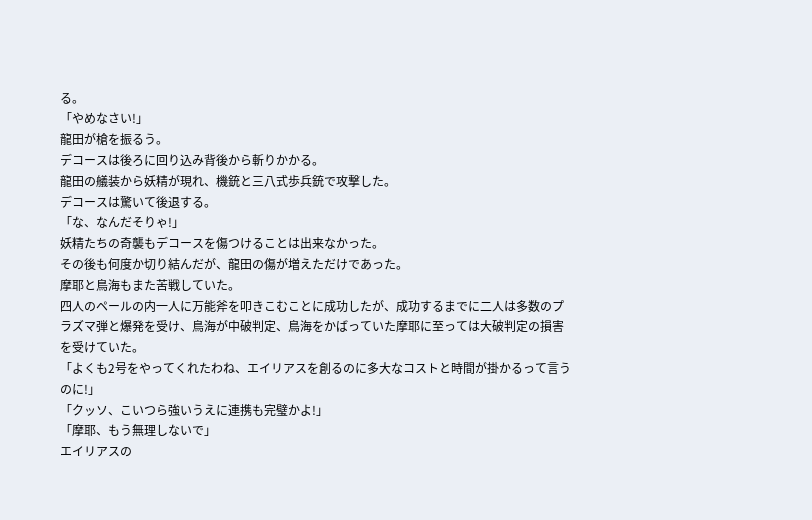る。
「やめなさい!」
龍田が槍を振るう。
デコースは後ろに回り込み背後から斬りかかる。
龍田の艤装から妖精が現れ、機銃と三八式歩兵銃で攻撃した。
デコースは驚いて後退する。
「な、なんだそりゃ!」
妖精たちの奇襲もデコースを傷つけることは出来なかった。
その後も何度か切り結んだが、龍田の傷が増えただけであった。
摩耶と鳥海もまた苦戦していた。
四人のペールの内一人に万能斧を叩きこむことに成功したが、成功するまでに二人は多数のプ
ラズマ弾と爆発を受け、鳥海が中破判定、鳥海をかばっていた摩耶に至っては大破判定の損害
を受けていた。
「よくも2号をやってくれたわね、エイリアスを創るのに多大なコストと時間が掛かるって言う
のに!」
「クッソ、こいつら強いうえに連携も完璧かよ!」
「摩耶、もう無理しないで」
エイリアスの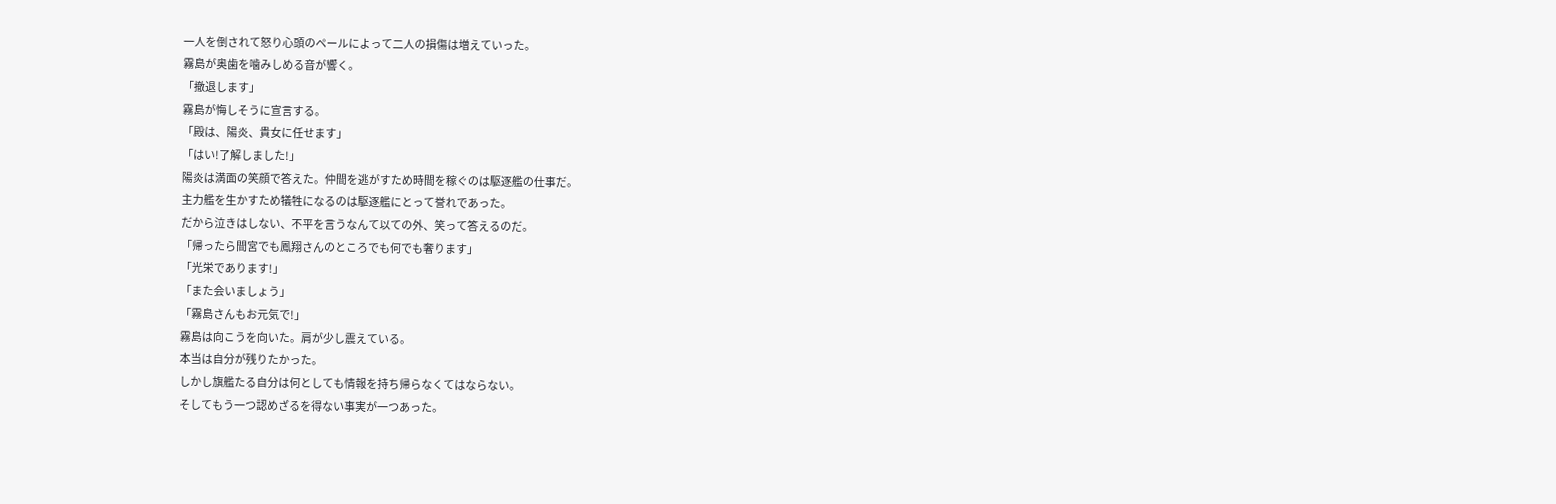一人を倒されて怒り心頭のペールによって二人の損傷は増えていった。
霧島が奥歯を噛みしめる音が響く。
「撤退します」
霧島が悔しそうに宣言する。
「殿は、陽炎、貴女に任せます」
「はい!了解しました!」
陽炎は満面の笑顔で答えた。仲間を逃がすため時間を稼ぐのは駆逐艦の仕事だ。
主力艦を生かすため犠牲になるのは駆逐艦にとって誉れであった。
だから泣きはしない、不平を言うなんて以ての外、笑って答えるのだ。
「帰ったら間宮でも鳳翔さんのところでも何でも奢ります」
「光栄であります!」
「また会いましょう」
「霧島さんもお元気で!」
霧島は向こうを向いた。肩が少し震えている。
本当は自分が残りたかった。
しかし旗艦たる自分は何としても情報を持ち帰らなくてはならない。
そしてもう一つ認めざるを得ない事実が一つあった。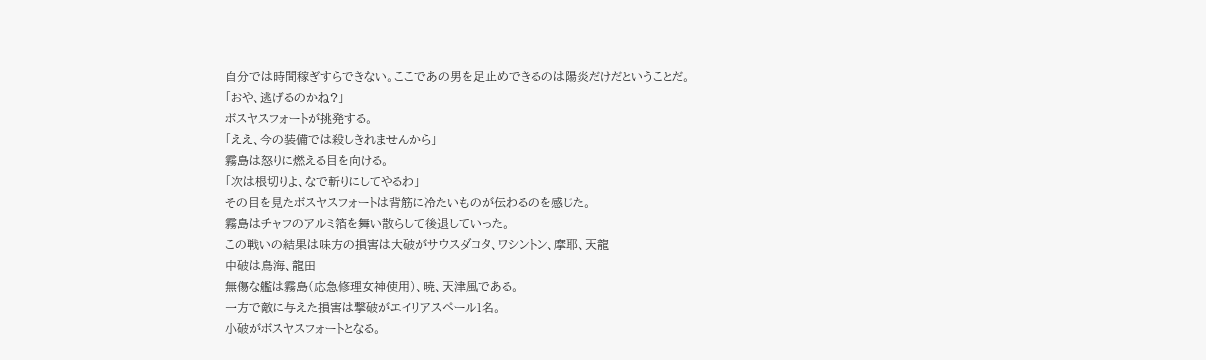自分では時間稼ぎすらできない。ここであの男を足止めできるのは陽炎だけだということだ。
「おや、逃げるのかね?」
ボスヤスフォートが挑発する。
「ええ、今の装備では殺しきれませんから」
霧島は怒りに燃える目を向ける。
「次は根切りよ、なで斬りにしてやるわ」
その目を見たボスヤスフォートは背筋に冷たいものが伝わるのを感じた。
霧島はチャフのアルミ箔を舞い散らして後退していった。
この戦いの結果は味方の損害は大破がサウスダコタ、ワシントン、摩耶、天龍
中破は鳥海、龍田
無傷な艦は霧島(応急修理女神使用)、暁、天津風である。
一方で敵に与えた損害は撃破がエイリアスペール1名。
小破がボスヤスフォートとなる。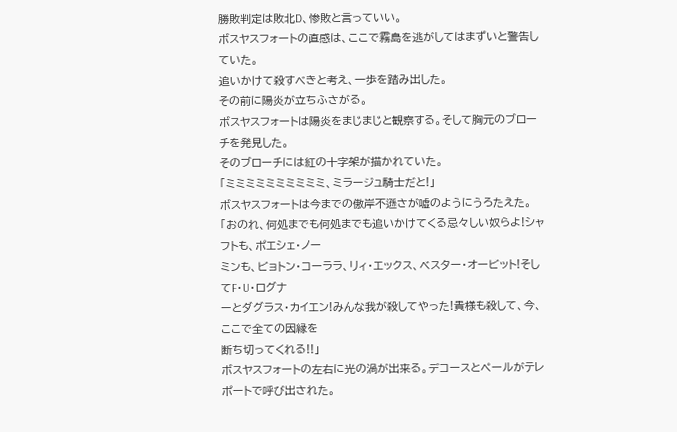勝敗判定は敗北D、惨敗と言っていい。
ボスヤスフォートの直感は、ここで霧島を逃がしてはまずいと警告していた。
追いかけて殺すべきと考え、一歩を踏み出した。
その前に陽炎が立ちふさがる。
ボスヤスフォートは陽炎をまじまじと観察する。そして胸元のブローチを発見した。
そのブローチには紅の十字架が描かれていた。
「ミミミミミミミミミミ、ミラージュ騎士だと!」
ボスヤスフォートは今までの傲岸不遜さが嘘のようにうろたえた。
「おのれ、何処までも何処までも追いかけてくる忌々しい奴らよ!シャフトも、ポエシェ・ノー
ミンも、ビョトン・コーララ、リィ・エックス、ベスター・オービット!そしてF・U・ログナ
ーとダグラス・カイエン!みんな我が殺してやった!貴様も殺して、今、ここで全ての因縁を
断ち切ってくれる!!」
ボスヤスフォートの左右に光の渦が出来る。デコースとペールがテレポートで呼び出された。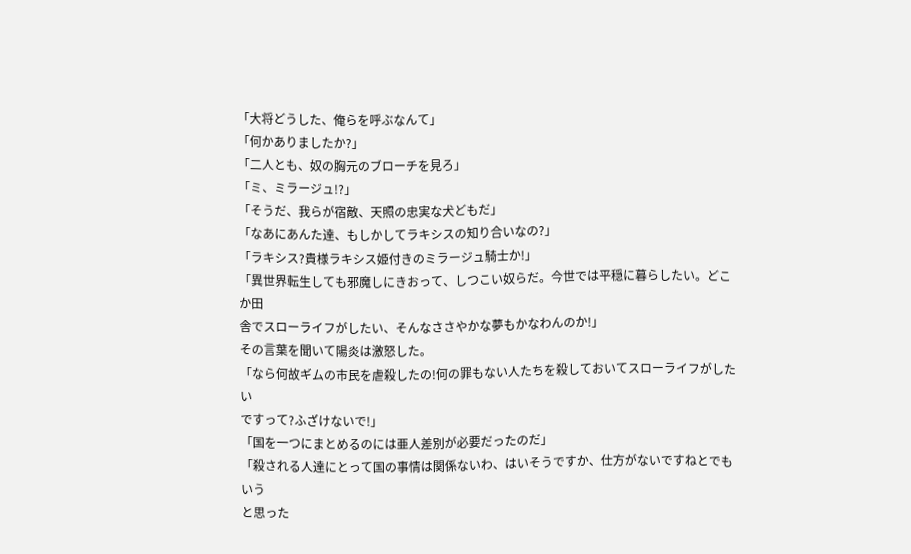「大将どうした、俺らを呼ぶなんて」
「何かありましたか?」
「二人とも、奴の胸元のブローチを見ろ」
「ミ、ミラージュ!?」
「そうだ、我らが宿敵、天照の忠実な犬どもだ」
「なあにあんた達、もしかしてラキシスの知り合いなの?」
「ラキシス?貴様ラキシス姫付きのミラージュ騎士か!」
「異世界転生しても邪魔しにきおって、しつこい奴らだ。今世では平穏に暮らしたい。どこか田
舎でスローライフがしたい、そんなささやかな夢もかなわんのか!」
その言葉を聞いて陽炎は激怒した。
「なら何故ギムの市民を虐殺したの!何の罪もない人たちを殺しておいてスローライフがしたい
ですって?ふざけないで!」
「国を一つにまとめるのには亜人差別が必要だったのだ」
「殺される人達にとって国の事情は関係ないわ、はいそうですか、仕方がないですねとでもいう
と思った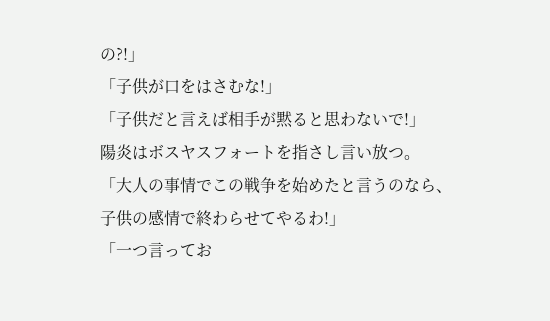の?!」
「子供が口をはさむな!」
「子供だと言えば相手が黙ると思わないで!」
陽炎はボスヤスフォートを指さし言い放つ。
「大人の事情でこの戦争を始めたと言うのなら、子供の感情で終わらせてやるわ!」
「一つ言ってお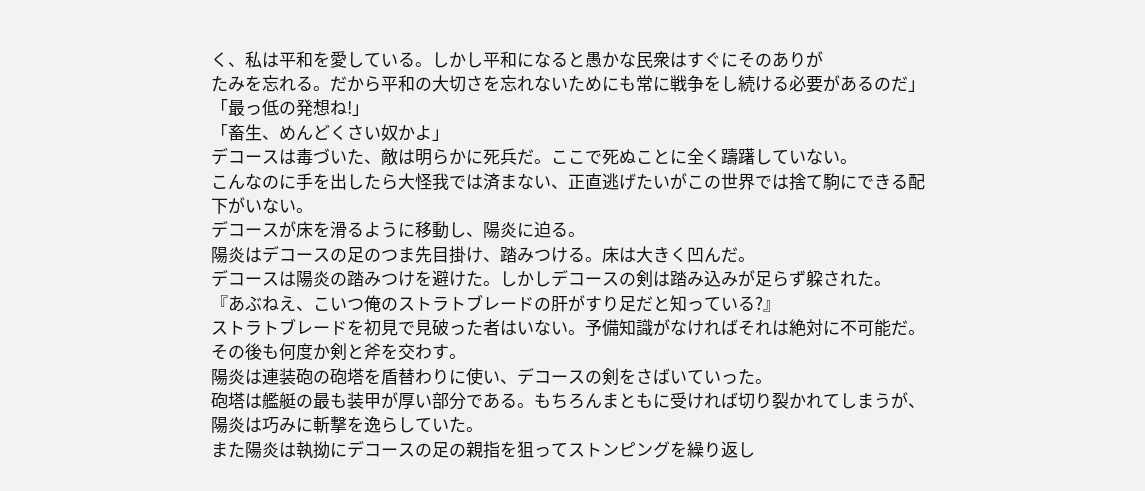く、私は平和を愛している。しかし平和になると愚かな民衆はすぐにそのありが
たみを忘れる。だから平和の大切さを忘れないためにも常に戦争をし続ける必要があるのだ」
「最っ低の発想ね!」
「畜生、めんどくさい奴かよ」
デコースは毒づいた、敵は明らかに死兵だ。ここで死ぬことに全く躊躇していない。
こんなのに手を出したら大怪我では済まない、正直逃げたいがこの世界では捨て駒にできる配
下がいない。
デコースが床を滑るように移動し、陽炎に迫る。
陽炎はデコースの足のつま先目掛け、踏みつける。床は大きく凹んだ。
デコースは陽炎の踏みつけを避けた。しかしデコースの剣は踏み込みが足らず躱された。
『あぶねえ、こいつ俺のストラトブレードの肝がすり足だと知っている?』
ストラトブレードを初見で見破った者はいない。予備知識がなければそれは絶対に不可能だ。
その後も何度か剣と斧を交わす。
陽炎は連装砲の砲塔を盾替わりに使い、デコースの剣をさばいていった。
砲塔は艦艇の最も装甲が厚い部分である。もちろんまともに受ければ切り裂かれてしまうが、
陽炎は巧みに斬撃を逸らしていた。
また陽炎は執拗にデコースの足の親指を狙ってストンピングを繰り返し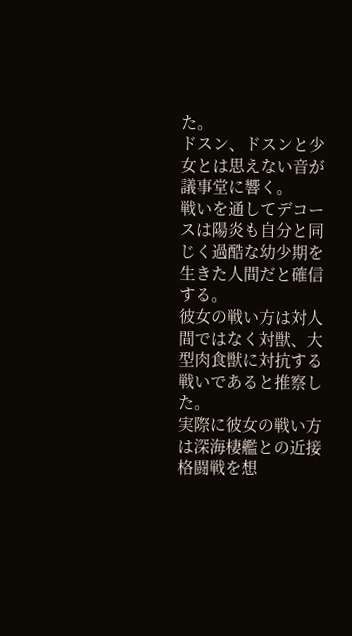た。
ドスン、ドスンと少女とは思えない音が議事堂に響く。
戦いを通してデコースは陽炎も自分と同じく過酷な幼少期を生きた人間だと確信する。
彼女の戦い方は対人間ではなく対獣、大型肉食獣に対抗する戦いであると推察した。
実際に彼女の戦い方は深海棲艦との近接格闘戦を想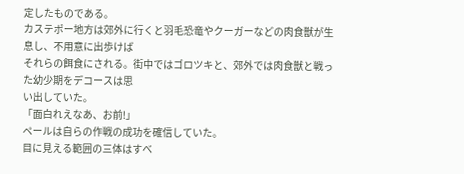定したものである。
カステポー地方は郊外に行くと羽毛恐竜やクーガーなどの肉食獣が生息し、不用意に出歩けば
それらの餌食にされる。街中ではゴロツキと、郊外では肉食獣と戦った幼少期をデコースは思
い出していた。
「面白れえなあ、お前!」
ペールは自らの作戦の成功を確信していた。
目に見える範囲の三体はすべ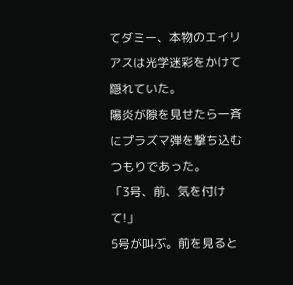てダミー、本物のエイリアスは光学迷彩をかけて隠れていた。
陽炎が隙を見せたら一斉にプラズマ弾を撃ち込むつもりであった。
「3号、前、気を付けて!」
5号が叫ぶ。前を見ると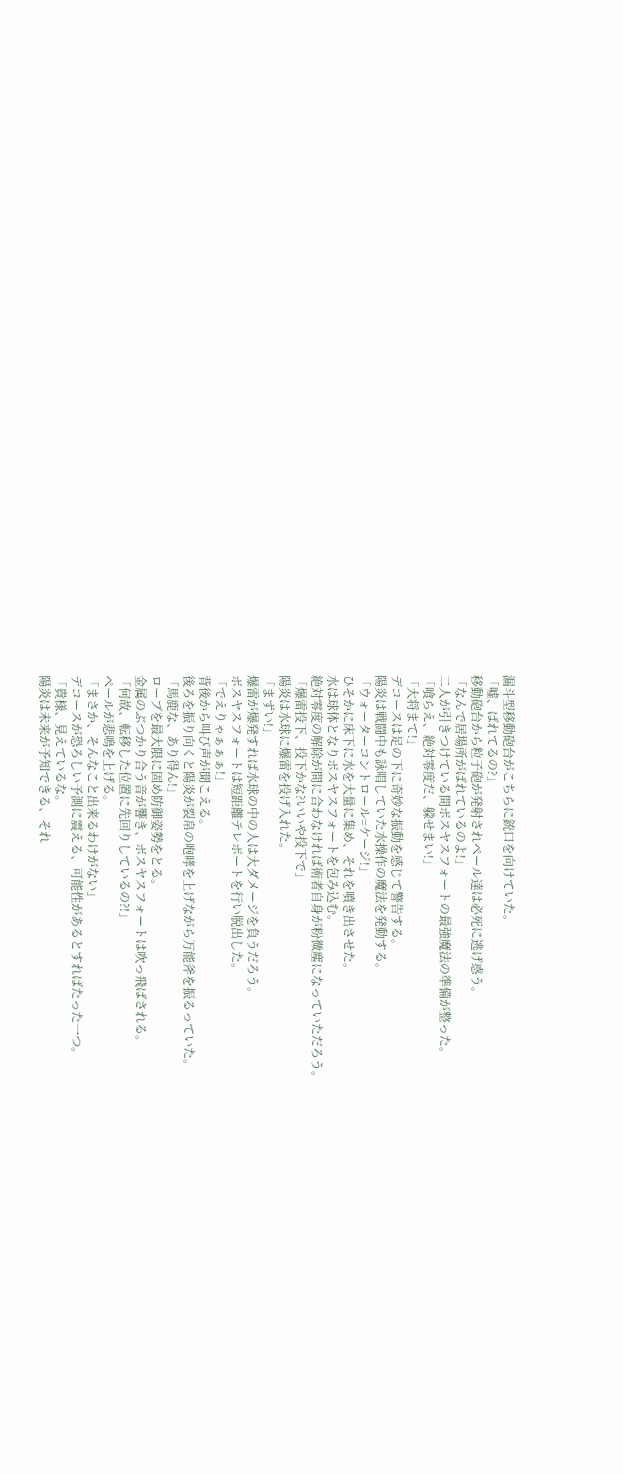漏斗型移動砲台がこちらに銃口を向けていた。
「嘘、ばれてるの?」
移動砲台から粒子砲が発射されペール達は必死に逃げ惑う。
「なんで居場所がばれているのよ!」
二人が引きつけている間ボスヤスフォートの最強魔法の準備が整った。
「喰らえ、絶対零度だ、躱せまい!」
「大将まて!」
デコースは足の下に奇妙な振動を感じて警告する。
陽炎は戦闘中も詠唱していた水操作の魔法を発動する。
「ウォーターコントロール=ケージ!」
ひそかに床下に水を大量に集め、それを噴き出させた。
水は球体となりボスヤスフォートを包み込む。
絶対零度の解除が間に合わなければ術者自身が粉微塵になっていただろう。
「爆雷投下、投下かな?いいや投下で」
陽炎は水球に爆雷を投げ入れた。
「まずい!」
爆雷が爆発すれば水球の中の人は大ダメージを負うだろう。
ボスヤスフォートは短距離テレポートを行い脱出した。
「でえりゃぁぁぁ!」
背後から叫び声が聞こえる。
後ろを振り向くと陽炎が裂帛の咆哮を上げながら万能斧を振るっていた。
「馬鹿な、あり得ん!」
ローブを最大限に固め防御姿勢をとる。
金属のぶつかり合う音が響き、ボスヤスフォートは吹っ飛ばされる。
「何故、転移した位置に先回りしているの?!」
ペールが悲鳴を上げる。
「まさか、そんなこと出来るわけがない」
デコースが恐ろしい予測に震える、可能性があるとすればたった一つ。
「貴様、見えているな。
陽炎は未来が予知できる、それ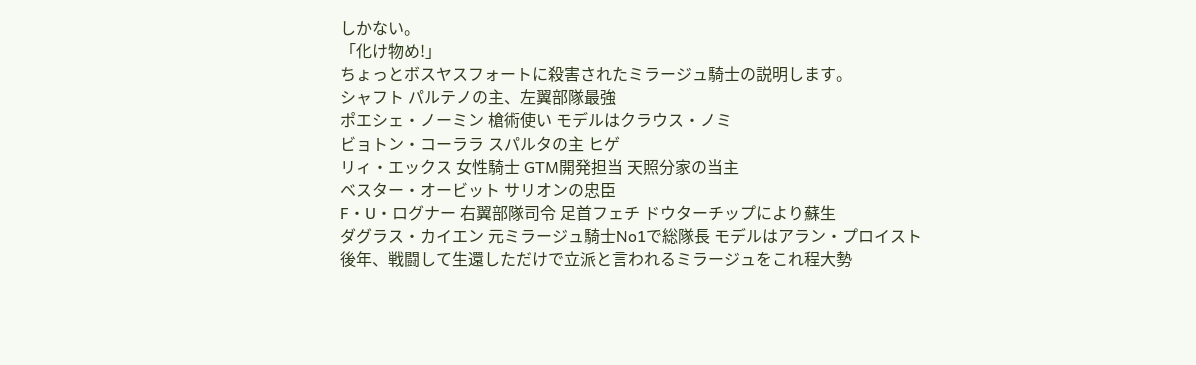しかない。
「化け物め!」
ちょっとボスヤスフォートに殺害されたミラージュ騎士の説明します。
シャフト パルテノの主、左翼部隊最強
ポエシェ・ノーミン 槍術使い モデルはクラウス・ノミ
ビョトン・コーララ スパルタの主 ヒゲ
リィ・エックス 女性騎士 GTM開発担当 天照分家の当主
ベスター・オービット サリオンの忠臣
F・U・ログナー 右翼部隊司令 足首フェチ ドウターチップにより蘇生
ダグラス・カイエン 元ミラージュ騎士No1で総隊長 モデルはアラン・プロイスト
後年、戦闘して生還しただけで立派と言われるミラージュをこれ程大勢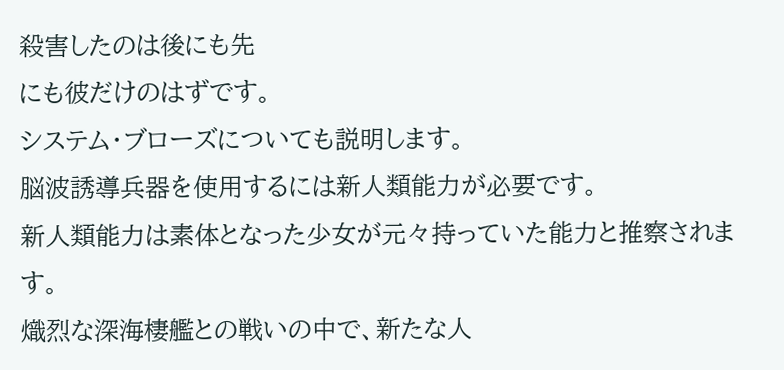殺害したのは後にも先
にも彼だけのはずです。
システム・ブローズについても説明します。
脳波誘導兵器を使用するには新人類能力が必要です。
新人類能力は素体となった少女が元々持っていた能力と推察されます。
熾烈な深海棲艦との戦いの中で、新たな人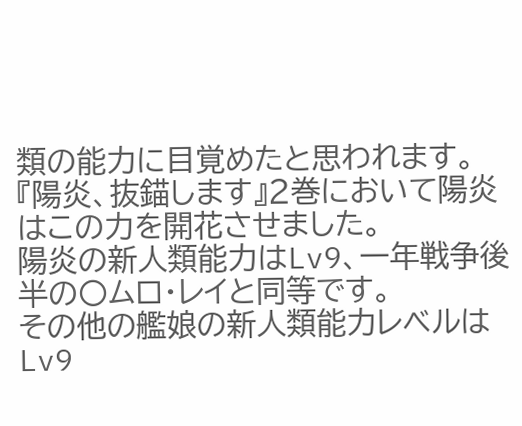類の能力に目覚めたと思われます。
『陽炎、抜錨します』2巻において陽炎はこの力を開花させました。
陽炎の新人類能力はLv9、一年戦争後半の〇ムロ・レイと同等です。
その他の艦娘の新人類能力レベルは
Lv9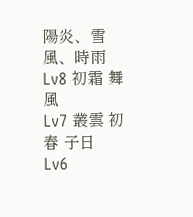陽炎、雪風、時雨
Lv8 初霜 舞風
Lv7 叢雲 初春 子日
Lv6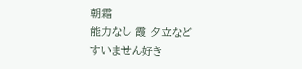朝霜
能力なし 霞 夕立など
すいません好き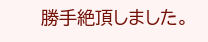勝手絶頂しました。